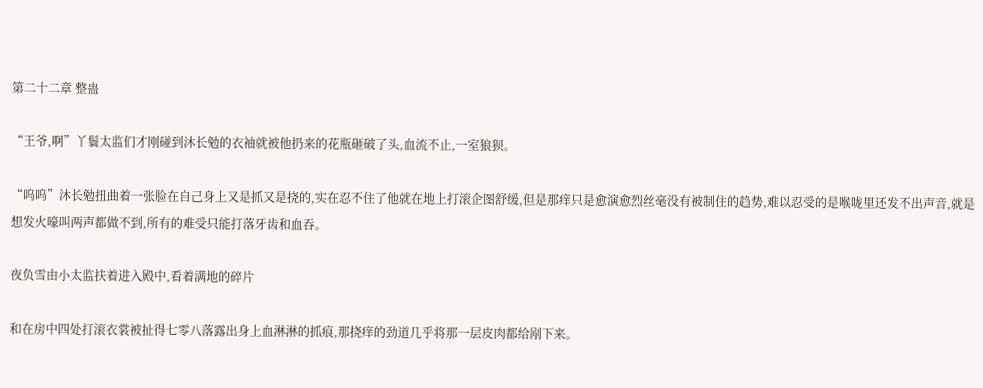第二十二章 整蛊

“王爷,啊”丫鬟太监们才刚碰到沐长勉的衣袖就被他扔来的花瓶砸破了头,血流不止,一室狼狈。

“呜呜”沐长勉扭曲着一张脸在自己身上又是抓又是挠的,实在忍不住了他就在地上打滚企图舒缓,但是那痒只是愈演愈烈丝毫没有被制住的趋势,难以忍受的是喉咙里还发不出声音,就是想发火嚎叫两声都做不到,所有的难受只能打落牙齿和血吞。

夜负雪由小太监扶着进入殿中,看着满地的碎片

和在房中四处打滚衣裳被扯得七零八落露出身上血淋淋的抓痕,那挠痒的劲道几乎将那一层皮肉都给剐下来。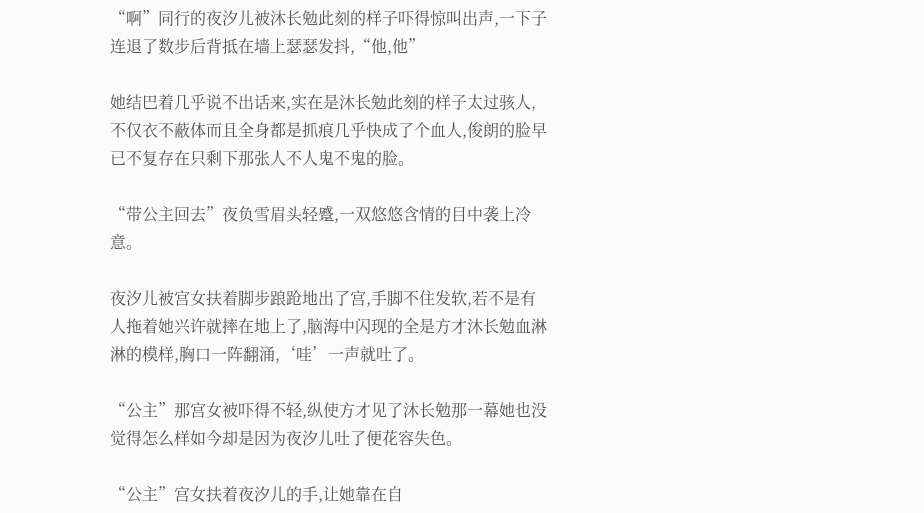“啊”同行的夜汐儿被沐长勉此刻的样子吓得惊叫出声,一下子连退了数步后背抵在墙上瑟瑟发抖,“他,他”

她结巴着几乎说不出话来,实在是沐长勉此刻的样子太过骇人,不仅衣不蔽体而且全身都是抓痕几乎快成了个血人,俊朗的脸早已不复存在只剩下那张人不人鬼不鬼的脸。

“带公主回去”夜负雪眉头轻蹙,一双悠悠含情的目中袭上冷意。

夜汐儿被宫女扶着脚步踉跄地出了宫,手脚不住发软,若不是有人拖着她兴许就摔在地上了,脑海中闪现的全是方才沐长勉血淋淋的模样,胸口一阵翻涌,‘哇’一声就吐了。

“公主”那宫女被吓得不轻,纵使方才见了沐长勉那一幕她也没觉得怎么样如今却是因为夜汐儿吐了便花容失色。

“公主”宫女扶着夜汐儿的手,让她靠在自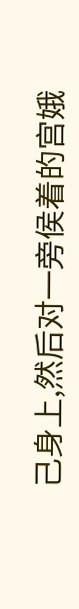己身上,然后对一旁侯着的宫娥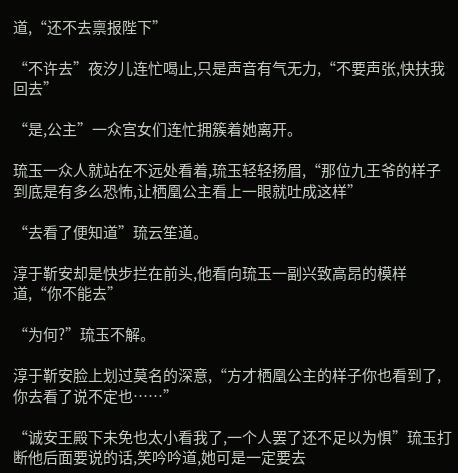道,“还不去禀报陛下”

“不许去”夜汐儿连忙喝止,只是声音有气无力,“不要声张,快扶我回去”

“是,公主”一众宫女们连忙拥簇着她离开。

琉玉一众人就站在不远处看着,琉玉轻轻扬眉,“那位九王爷的样子到底是有多么恐怖,让栖凰公主看上一眼就吐成这样”

“去看了便知道”琉云笙道。

淳于靳安却是快步拦在前头,他看向琉玉一副兴致高昂的模样道,“你不能去”

“为何?”琉玉不解。

淳于靳安脸上划过莫名的深意,“方才栖凰公主的样子你也看到了,你去看了说不定也……”

“诚安王殿下未免也太小看我了,一个人罢了还不足以为惧”琉玉打断他后面要说的话,笑吟吟道,她可是一定要去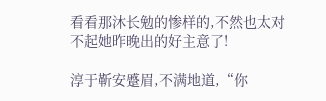看看那沐长勉的惨样的,不然也太对不起她昨晚出的好主意了!

淳于靳安蹙眉,不满地道,“你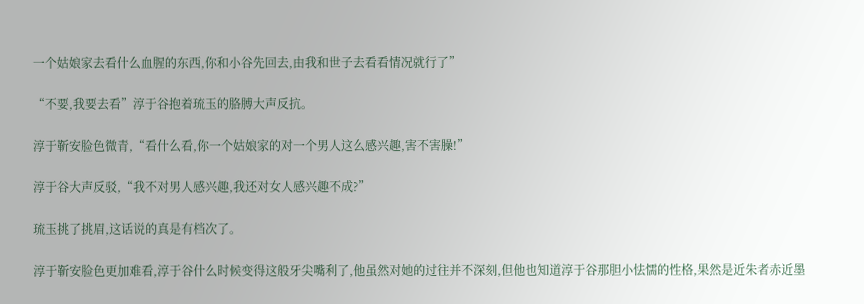一个姑娘家去看什么血腥的东西,你和小谷先回去,由我和世子去看看情况就行了”

“不要,我要去看”淳于谷抱着琉玉的胳膊大声反抗。

淳于靳安脸色微青,“看什么看,你一个姑娘家的对一个男人这么感兴趣,害不害臊!”

淳于谷大声反驳,“我不对男人感兴趣,我还对女人感兴趣不成?”

琉玉挑了挑眉,这话说的真是有档次了。

淳于靳安脸色更加难看,淳于谷什么时候变得这般牙尖嘴利了,他虽然对她的过往并不深刻,但他也知道淳于谷那胆小怯懦的性格,果然是近朱者赤近墨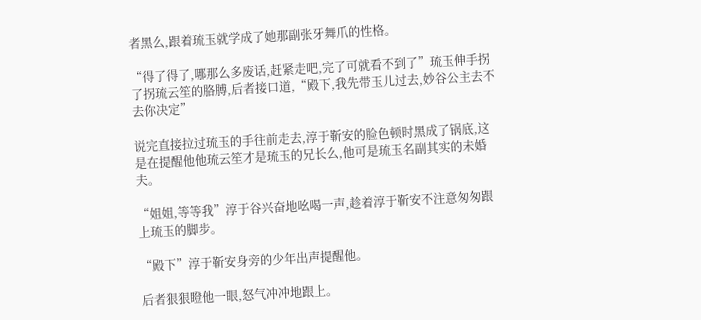者黑么,跟着琉玉就学成了她那副张牙舞爪的性格。

“得了得了,哪那么多废话,赶紧走吧,完了可就看不到了”琉玉伸手拐了拐琉云笙的胳膊,后者接口道,“殿下,我先带玉儿过去,妙谷公主去不去你决定”

说完直接拉过琉玉的手往前走去,淳于靳安的脸色顿时黑成了锅底,这是在提醒他他琉云笙才是琉玉的兄长么,他可是琉玉名副其实的未婚夫。

“姐姐,等等我”淳于谷兴奋地吆喝一声,趁着淳于靳安不注意匆匆跟上琉玉的脚步。

“殿下”淳于靳安身旁的少年出声提醒他。

后者狠狠瞪他一眼,怒气冲冲地跟上。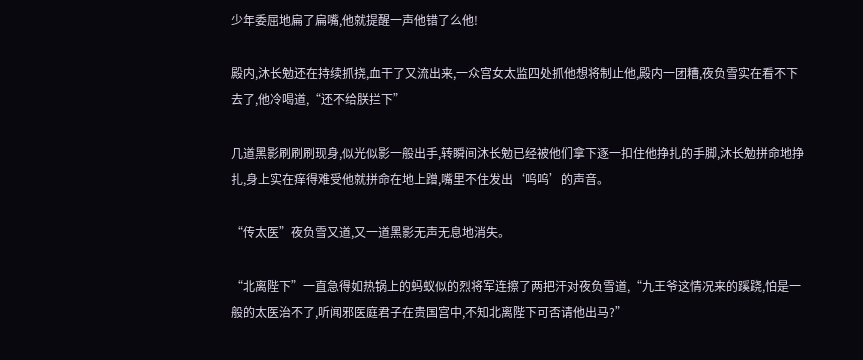少年委屈地扁了扁嘴,他就提醒一声他错了么他!

殿内,沐长勉还在持续抓挠,血干了又流出来,一众宫女太监四处抓他想将制止他,殿内一团糟,夜负雪实在看不下去了,他冷喝道,“还不给朕拦下”

几道黑影刷刷刷现身,似光似影一般出手,转瞬间沐长勉已经被他们拿下逐一扣住他挣扎的手脚,沐长勉拼命地挣扎,身上实在痒得难受他就拼命在地上蹭,嘴里不住发出‘呜呜’的声音。

“传太医”夜负雪又道,又一道黑影无声无息地消失。

“北离陛下”一直急得如热锅上的蚂蚁似的烈将军连擦了两把汗对夜负雪道,“九王爷这情况来的蹊跷,怕是一般的太医治不了,听闻邪医庭君子在贵国宫中,不知北离陛下可否请他出马?”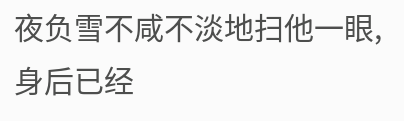夜负雪不咸不淡地扫他一眼,身后已经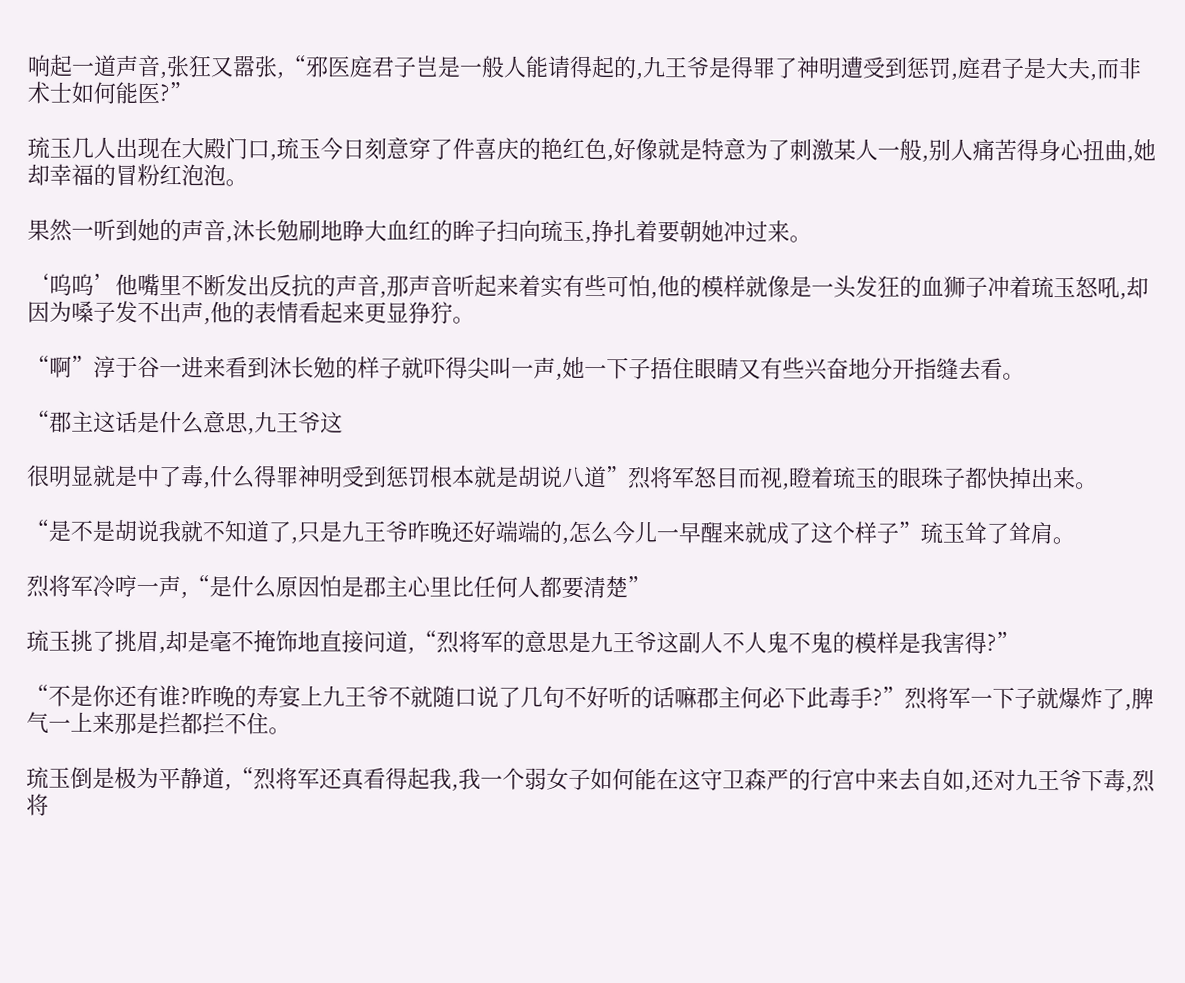响起一道声音,张狂又嚣张,“邪医庭君子岂是一般人能请得起的,九王爷是得罪了神明遭受到惩罚,庭君子是大夫,而非术士如何能医?”

琉玉几人出现在大殿门口,琉玉今日刻意穿了件喜庆的艳红色,好像就是特意为了刺激某人一般,别人痛苦得身心扭曲,她却幸福的冒粉红泡泡。

果然一听到她的声音,沐长勉刷地睁大血红的眸子扫向琉玉,挣扎着要朝她冲过来。

‘呜呜’他嘴里不断发出反抗的声音,那声音听起来着实有些可怕,他的模样就像是一头发狂的血狮子冲着琉玉怒吼,却因为嗓子发不出声,他的表情看起来更显狰狞。

“啊”淳于谷一进来看到沐长勉的样子就吓得尖叫一声,她一下子捂住眼睛又有些兴奋地分开指缝去看。

“郡主这话是什么意思,九王爷这

很明显就是中了毒,什么得罪神明受到惩罚根本就是胡说八道”烈将军怒目而视,瞪着琉玉的眼珠子都快掉出来。

“是不是胡说我就不知道了,只是九王爷昨晚还好端端的,怎么今儿一早醒来就成了这个样子”琉玉耸了耸肩。

烈将军冷哼一声,“是什么原因怕是郡主心里比任何人都要清楚”

琉玉挑了挑眉,却是毫不掩饰地直接问道,“烈将军的意思是九王爷这副人不人鬼不鬼的模样是我害得?”

“不是你还有谁?昨晚的寿宴上九王爷不就随口说了几句不好听的话嘛郡主何必下此毒手?”烈将军一下子就爆炸了,脾气一上来那是拦都拦不住。

琉玉倒是极为平静道,“烈将军还真看得起我,我一个弱女子如何能在这守卫森严的行宫中来去自如,还对九王爷下毒,烈将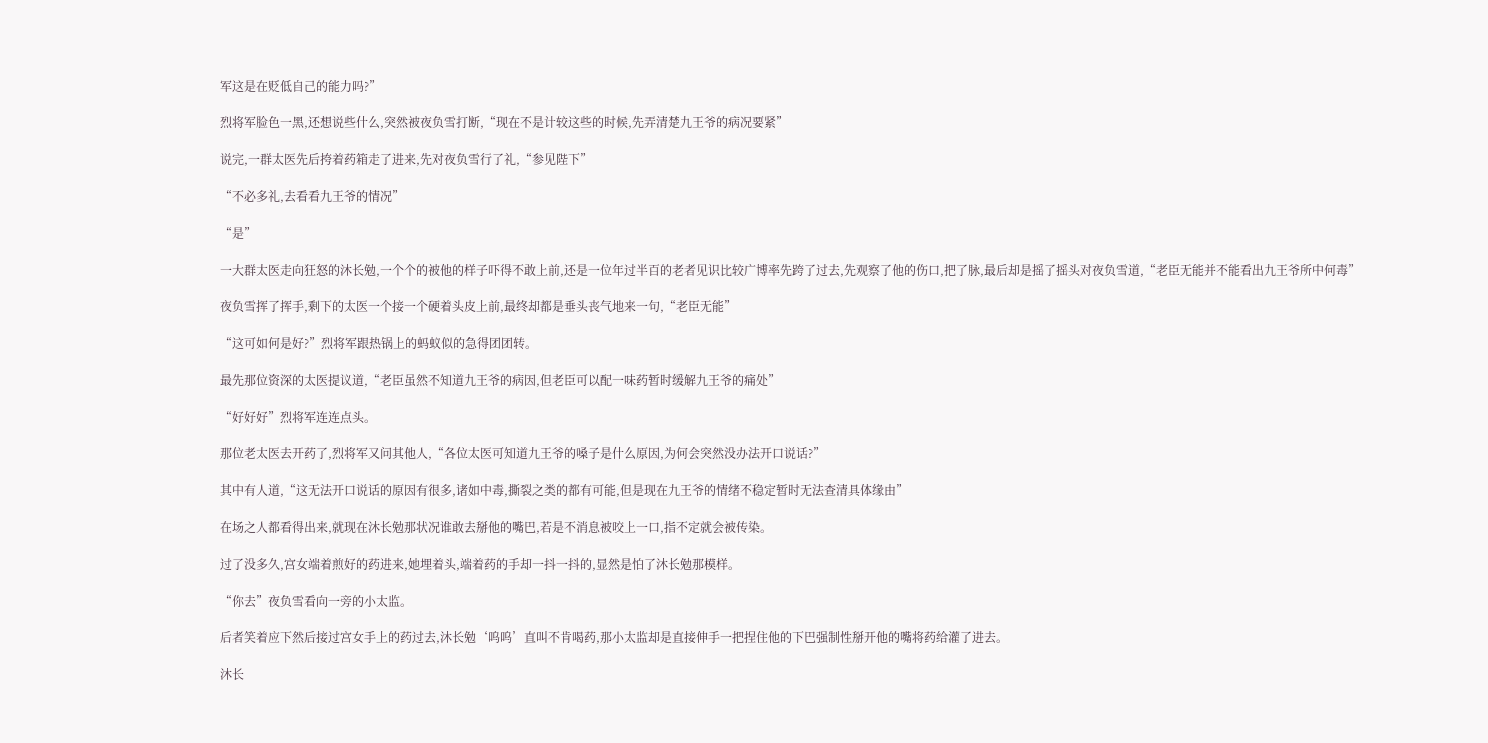军这是在贬低自己的能力吗?”

烈将军脸色一黑,还想说些什么,突然被夜负雪打断,“现在不是计较这些的时候,先弄清楚九王爷的病况要紧”

说完,一群太医先后挎着药箱走了进来,先对夜负雪行了礼,“参见陛下”

“不必多礼,去看看九王爷的情况”

“是”

一大群太医走向狂怒的沐长勉,一个个的被他的样子吓得不敢上前,还是一位年过半百的老者见识比较广博率先跨了过去,先观察了他的伤口,把了脉,最后却是摇了摇头对夜负雪道,“老臣无能并不能看出九王爷所中何毒”

夜负雪挥了挥手,剩下的太医一个接一个硬着头皮上前,最终却都是垂头丧气地来一句,“老臣无能”

“这可如何是好?”烈将军跟热锅上的蚂蚁似的急得团团转。

最先那位资深的太医提议道,“老臣虽然不知道九王爷的病因,但老臣可以配一味药暂时缓解九王爷的痛处”

“好好好”烈将军连连点头。

那位老太医去开药了,烈将军又问其他人,“各位太医可知道九王爷的嗓子是什么原因,为何会突然没办法开口说话?”

其中有人道,“这无法开口说话的原因有很多,诸如中毒,撕裂之类的都有可能,但是现在九王爷的情绪不稳定暂时无法查清具体缘由”

在场之人都看得出来,就现在沐长勉那状况谁敢去掰他的嘴巴,若是不消息被咬上一口,指不定就会被传染。

过了没多久,宫女端着煎好的药进来,她埋着头,端着药的手却一抖一抖的,显然是怕了沐长勉那模样。

“你去”夜负雪看向一旁的小太监。

后者笑着应下然后接过宫女手上的药过去,沐长勉‘呜呜’直叫不肯喝药,那小太监却是直接伸手一把捏住他的下巴强制性掰开他的嘴将药给灌了进去。

沐长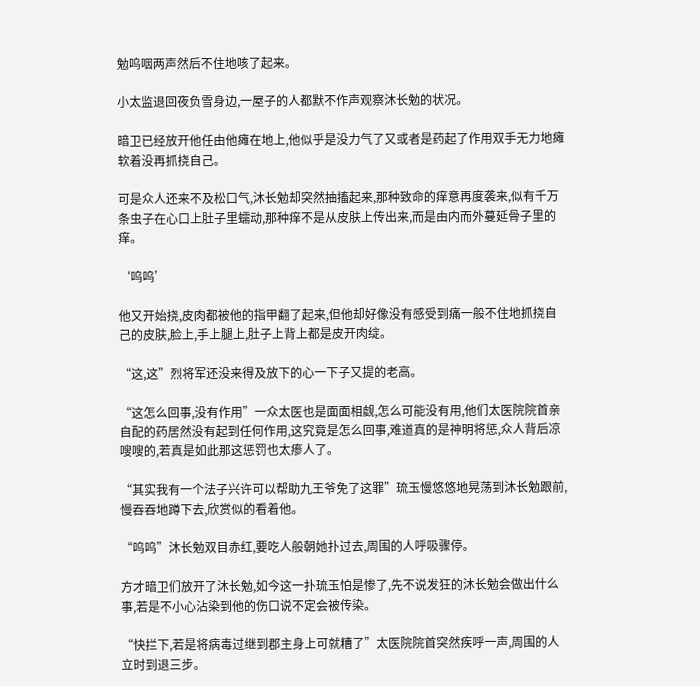勉呜咽两声然后不住地咳了起来。

小太监退回夜负雪身边,一屋子的人都默不作声观察沐长勉的状况。

暗卫已经放开他任由他瘫在地上,他似乎是没力气了又或者是药起了作用双手无力地瘫软着没再抓挠自己。

可是众人还来不及松口气,沐长勉却突然抽搐起来,那种致命的痒意再度袭来,似有千万条虫子在心口上肚子里蠕动,那种痒不是从皮肤上传出来,而是由内而外蔓延骨子里的痒。

‘呜呜’

他又开始挠,皮肉都被他的指甲翻了起来,但他却好像没有感受到痛一般不住地抓挠自己的皮肤,脸上,手上腿上,肚子上背上都是皮开肉绽。

“这,这”烈将军还没来得及放下的心一下子又提的老高。

“这怎么回事,没有作用”一众太医也是面面相觑,怎么可能没有用,他们太医院院首亲自配的药居然没有起到任何作用,这究竟是怎么回事,难道真的是神明将惩,众人背后凉嗖嗖的,若真是如此那这惩罚也太瘆人了。

“其实我有一个法子兴许可以帮助九王爷免了这罪”琉玉慢悠悠地晃荡到沐长勉跟前,慢吞吞地蹲下去,欣赏似的看着他。

“呜呜”沐长勉双目赤红,要吃人般朝她扑过去,周围的人呼吸骤停。

方才暗卫们放开了沐长勉,如今这一扑琉玉怕是惨了,先不说发狂的沐长勉会做出什么事,若是不小心沾染到他的伤口说不定会被传染。

“快拦下,若是将病毒过继到郡主身上可就糟了”太医院院首突然疾呼一声,周围的人立时到退三步。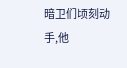暗卫们顷刻动手,他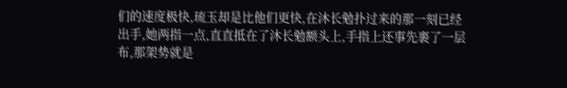们的速度极快,琉玉却是比他们更快,在沐长勉扑过来的那一刻已经出手,她两指一点,直直抵在了沐长勉额头上,手指上还事先裹了一层布,那架势就是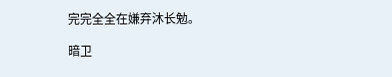完完全全在嫌弃沐长勉。

暗卫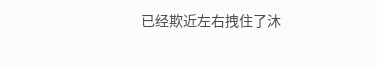已经欺近左右拽住了沐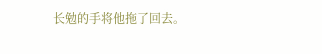长勉的手将他拖了回去。